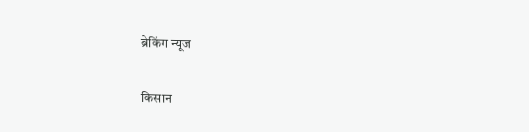ब्रेकिंग न्यूज

किसान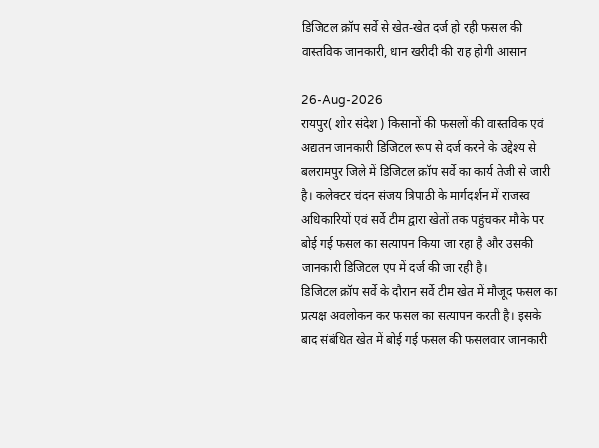डिजिटल क्रॉप सर्वे से खेत-खेत दर्ज हो रही फसल की वास्तविक जानकारी, धान खरीदी की राह होगी आसान

26-Aug-2026
रायपुर( शोर संदेश ) किसानों की फसलों की वास्तविक एवं अद्यतन जानकारी डिजिटल रूप से दर्ज करने के उद्देश्य से बलरामपुर जिले में डिजिटल क्रॉप सर्वे का कार्य तेजी से जारी है। कलेक्टर चंदन संजय त्रिपाठी के मार्गदर्शन में राजस्व अधिकारियों एवं सर्वे टीम द्वारा खेतों तक पहुंचकर मौके पर बोई गई फसल का सत्यापन किया जा रहा है और उसकी जानकारी डिजिटल एप में दर्ज की जा रही है।
डिजिटल क्रॉप सर्वे के दौरान सर्वे टीम खेत में मौजूद फसल का प्रत्यक्ष अवलोकन कर फसल का सत्यापन करती है। इसके बाद संबंधित खेत में बोई गई फसल की फसलवार जानकारी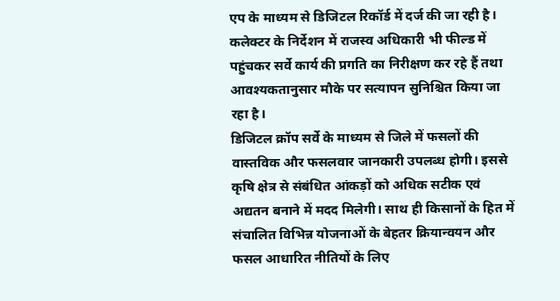एप के माध्यम से डिजिटल रिकॉर्ड में दर्ज की जा रही है। कलेक्टर के निर्देशन में राजस्व अधिकारी भी फील्ड में पहुंचकर सर्वे कार्य की प्रगति का निरीक्षण कर रहे हैं तथा आवश्यकतानुसार मौके पर सत्यापन सुनिश्चित किया जा रहा है।
डिजिटल क्रॉप सर्वे के माध्यम से जिले में फसलों की वास्तविक और फसलवार जानकारी उपलब्ध होगी। इससे कृषि क्षेत्र से संबंधित आंकड़ों को अधिक सटीक एवं अद्यतन बनाने में मदद मिलेगी। साथ ही किसानों के हित में संचालित विभिन्न योजनाओं के बेहतर क्रियान्वयन और फसल आधारित नीतियों के लिए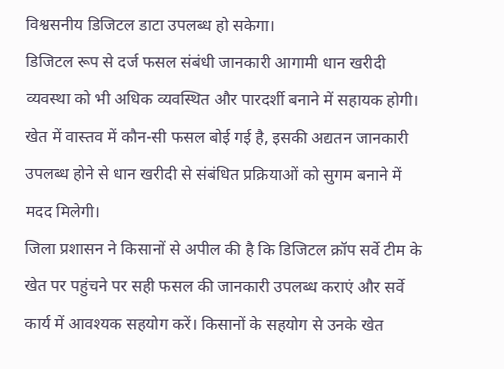विश्वसनीय डिजिटल डाटा उपलब्ध हो सकेगा।
डिजिटल रूप से दर्ज फसल संबंधी जानकारी आगामी धान खरीदी व्यवस्था को भी अधिक व्यवस्थित और पारदर्शी बनाने में सहायक होगी। खेत में वास्तव में कौन-सी फसल बोई गई है, इसकी अद्यतन जानकारी उपलब्ध होने से धान खरीदी से संबंधित प्रक्रियाओं को सुगम बनाने में मदद मिलेगी।
जिला प्रशासन ने किसानों से अपील की है कि डिजिटल क्रॉप सर्वे टीम के खेत पर पहुंचने पर सही फसल की जानकारी उपलब्ध कराएं और सर्वे कार्य में आवश्यक सहयोग करें। किसानों के सहयोग से उनके खेत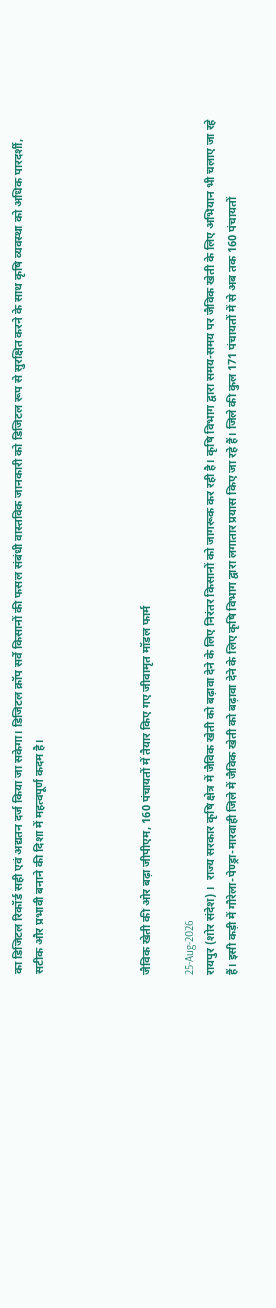का डिजिटल रिकॉर्ड सही एवं अद्यतन दर्ज किया जा सकेगा। डिजिटल क्रॉप सर्वे किसानों की फसल संबंधी वास्तविक जानकारी को डिजिटल रूप से सुरक्षित करने के साथ कृषि व्यवस्था को अधिक पारदर्शी, सटीक और प्रभावी बनाने की दिशा में महत्वपूर्ण कदम है।




जैविक खेती की ओर बढ़ा जीपीएम, 160 पंचायतों में तैयार किए गए जीवामृत मॉडल फार्म

25-Aug-2026
रायपुर (शोर संदेश) ।  राज्य सरकार कृषि क्षेत्र में जैविक खेती को बढ़ावा देने के लिए निरंतर किसानों को जागरूक कर रही है। कृषि विभाग द्वारा समय-समय पर जैविक खेती के लिए अभियान भी चलाए जा रहे हैं। इसी कड़ी में गौरेला-पेण्ड्रा-मारवाही जिले में जैविक खेती को बढ़ावा देने के लिए कृषि विभाग द्वारा लगातार प्रयास किए जा रहे हैं। जिले की कुल 171 पंचायतों में से अब तक 160 पंचायतों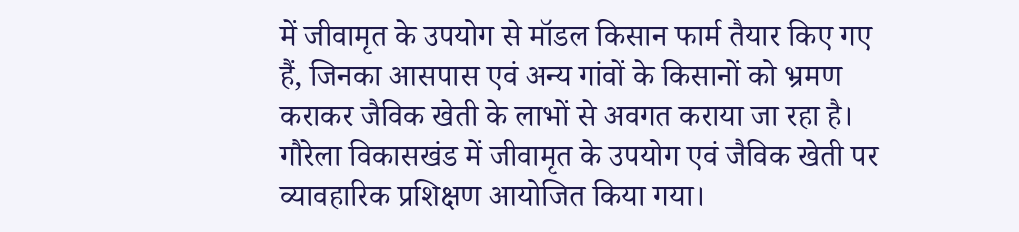में जीवामृत के उपयोग से मॉडल किसान फार्म तैयार किए गए हैं, जिनका आसपास एवं अन्य गांवों के किसानों को भ्रमण कराकर जैविक खेती के लाभों से अवगत कराया जा रहा है।
गौरेला विकासखंड में जीवामृत के उपयोग एवं जैविक खेती पर व्यावहारिक प्रशिक्षण आयोजित किया गया।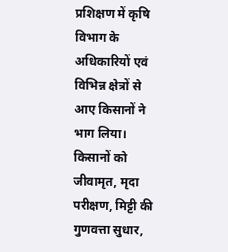प्रशिक्षण में कृषि विभाग के अधिकारियों एवं विभिन्न क्षेत्रों से आए किसानों ने भाग लिया। किसानों को जीवामृत, मृदा परीक्षण, मिट्टी की गुणवत्ता सुधार,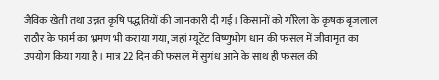जैविक खेती तथा उन्नत कृषि पद्धतियों की जानकारी दी गई। किसानों को गौरेला के कृषक बृजलाल राठौर के फार्म का भ्रमण भी कराया गया, जहां म्यूटेंट विष्णुभोग धान की फसल में जीवामृत का उपयोग किया गया है। मात्र 22 दिन की फसल में सुगंध आने के साथ ही फसल की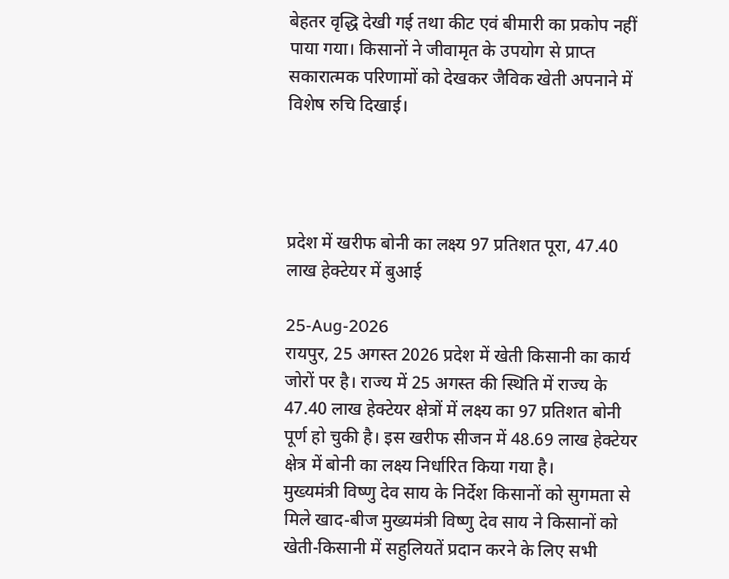बेहतर वृद्धि देखी गई तथा कीट एवं बीमारी का प्रकोप नहीं पाया गया। किसानों ने जीवामृत के उपयोग से प्राप्त सकारात्मक परिणामों को देखकर जैविक खेती अपनाने में विशेष रुचि दिखाई।




प्रदेश में खरीफ बोनी का लक्ष्य 97 प्रतिशत पूरा, 47.40 लाख हेक्टेयर में बुआई

25-Aug-2026
रायपुर, 25 अगस्त 2026 प्रदेश में खेती किसानी का कार्य जोरों पर है। राज्य में 25 अगस्त की स्थिति में राज्य के 47.40 लाख हेक्टेयर क्षेत्रों में लक्ष्य का 97 प्रतिशत बोनी पूर्ण हो चुकी है। इस खरीफ सीजन में 48.69 लाख हेक्टेयर क्षेत्र में बोनी का लक्ष्य निर्धारित किया गया है।
मुख्यमंत्री विष्णु देव साय के निर्देश किसानों को सुगमता से मिले खाद-बीज मुख्यमंत्री विष्णु देव साय ने किसानों को खेती-किसानी में सहुलियतें प्रदान करने के लिए सभी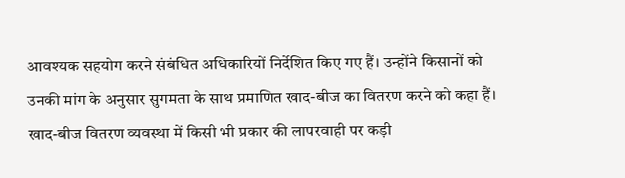आवश्यक सहयोग करने संबंधित अधिकारियों निर्देशित किए गए हैं। उन्होंने किसानों को उनकी मांग के अनुसार सुगमता के साथ प्रमाणित खाद-बीज का वितरण करने को कहा हैं। खाद-बीज वितरण व्यवस्था में किसी भी प्रकार की लापरवाही पर कड़ी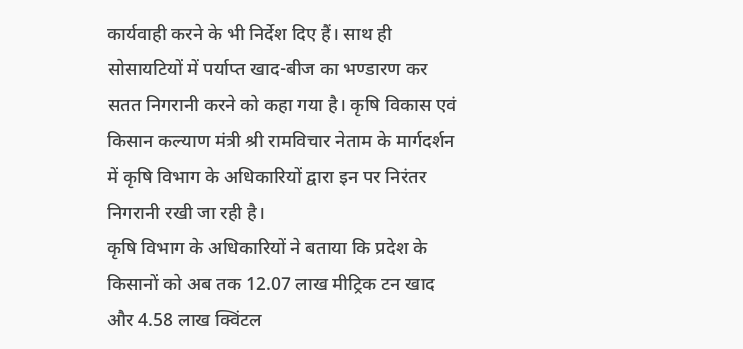कार्यवाही करने के भी निर्देश दिए हैं। साथ ही सोसायटियों में पर्याप्त खाद-बीज का भण्डारण कर सतत निगरानी करने को कहा गया है। कृषि विकास एवं किसान कल्याण मंत्री श्री रामविचार नेताम के मार्गदर्शन में कृषि विभाग के अधिकारियों द्वारा इन पर निरंतर निगरानी रखी जा रही है।
कृषि विभाग के अधिकारियों ने बताया कि प्रदेश के किसानों को अब तक 12.07 लाख मीट्रिक टन खाद और 4.58 लाख क्विंटल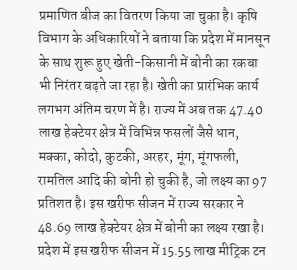प्रमाणित बीज का वितरण किया जा चुका है। कृषि विभाग के अधिकारियों ने बताया कि प्रदेश में मानसून के साथ शुरू हुए खेती-किसानी में बोनी का रकबा भी निरंतर बढ़ते जा रहा है। खेती का प्रारंभिक कार्य लगभग अंतिम चरण में है। राज्य में अब तक 47.40 लाख हेक्टेयर क्षेत्र में विभिन्न फसलों जैसे धान, मक्का, कोदो, कुटकी, अरहर, मूंग, मूंगफली, रामतिल आदि की बोनी हो चुकी है, जो लक्ष्य का 97 प्रतिशत है। इस खरीफ सीजन में राज्य सरकार ने 48.69 लाख हेक्टेयर क्षेत्र में बोनी का लक्ष्य रखा है।
प्रदेश में इस खरीफ सीजन में 15.55 लाख मीट्रिक टन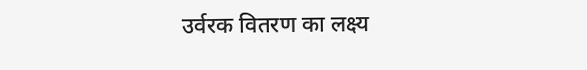उर्वरक वितरण का लक्ष्य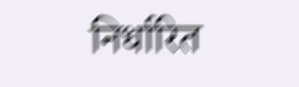निर्धारित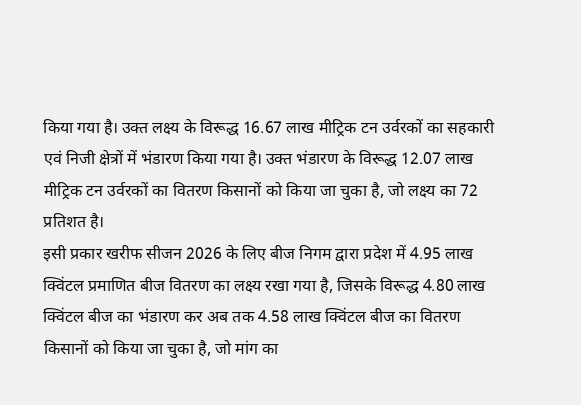किया गया है। उक्त लक्ष्य के विरूद्ध 16.67 लाख मीट्रिक टन उर्वरकों का सहकारी एवं निजी क्षेत्रों में भंडारण किया गया है। उक्त भंडारण के विरूद्ध 12.07 लाख मीट्रिक टन उर्वरकों का वितरण किसानों को किया जा चुका है, जो लक्ष्य का 72 प्रतिशत है।
इसी प्रकार खरीफ सीजन 2026 के लिए बीज निगम द्वारा प्रदेश में 4.95 लाख क्विंटल प्रमाणित बीज वितरण का लक्ष्य रखा गया है, जिसके विरूद्ध 4.80 लाख क्विंटल बीज का भंडारण कर अब तक 4.58 लाख क्विंटल बीज का वितरण किसानों को किया जा चुका है, जो मांग का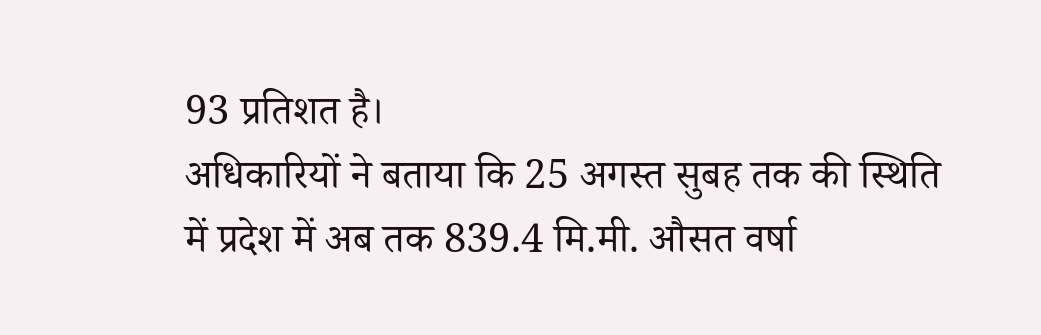93 प्रतिशत है।
अधिकारियों ने बताया कि 25 अगस्त सुबह तक की स्थिति में प्रदेश में अब तक 839.4 मि.मी. औसत वर्षा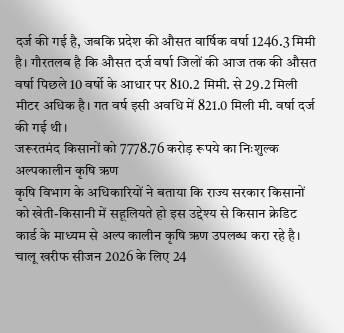दर्ज की गई है, जबकि प्रदेश की औसत वार्षिक वर्षा 1246.3 मिमी है। गौरतलब है कि औसत दर्ज वर्षा जिलों की आज तक की औसत वर्षा पिछले 10 वर्षो के आधार पर 810.2 मिमी. से 29.2 मिली मीटर अधिक है। गत वर्ष इसी अवधि में 821.0 मिली मी. वर्षा दर्ज की गई थी।
जरूरतमंद किसानों को 7778.76 करोड़ रूपये का निःशुल्क अल्पकालीन कृषि ऋण
कृषि विभाग के अधिकारियों ने बताया कि राज्य सरकार किसानों को खेती-किसानी में सहूलियते हो इस उद्देश्य से किसान क्रेडिट कार्ड के माध्यम से अल्प कालीन कृषि ऋण उपलब्ध करा रहे है। चालू खरीफ सीजन 2026 के लिए 24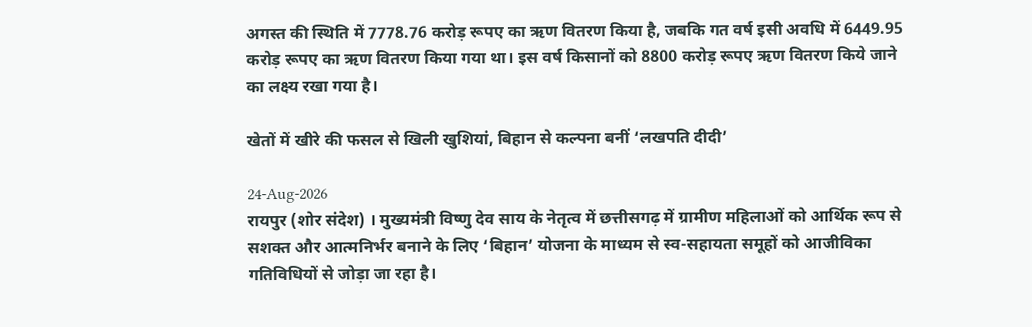अगस्त की स्थिति में 7778.76 करोड़ रूपए का ऋण वितरण किया है, जबकि गत वर्ष इसी अवधि में 6449.95 करोड़ रूपए का ऋण वितरण किया गया था। इस वर्ष किसानों को 8800 करोड़ रूपए ऋण वितरण किये जाने का लक्ष्य रखा गया है।

खेतों में खीरे की फसल से खिली खुशियां, बिहान से कल्पना बनीं ‘लखपति दीदी’

24-Aug-2026
रायपुर (शोर संदेश) । मुख्यमंत्री विष्णु देव साय के नेतृत्व में छत्तीसगढ़ में ग्रामीण महिलाओं को आर्थिक रूप से सशक्त और आत्मनिर्भर बनाने के लिए ‘बिहान’ योजना के माध्यम से स्व-सहायता समूहों को आजीविका गतिविधियों से जोड़ा जा रहा है।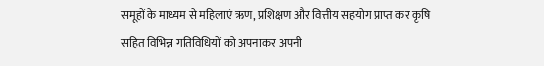समूहों के माध्यम से महिलाएं ऋण, प्रशिक्षण और वित्तीय सहयोग प्राप्त कर कृषि सहित विभिन्न गतिविधियों को अपनाकर अपनी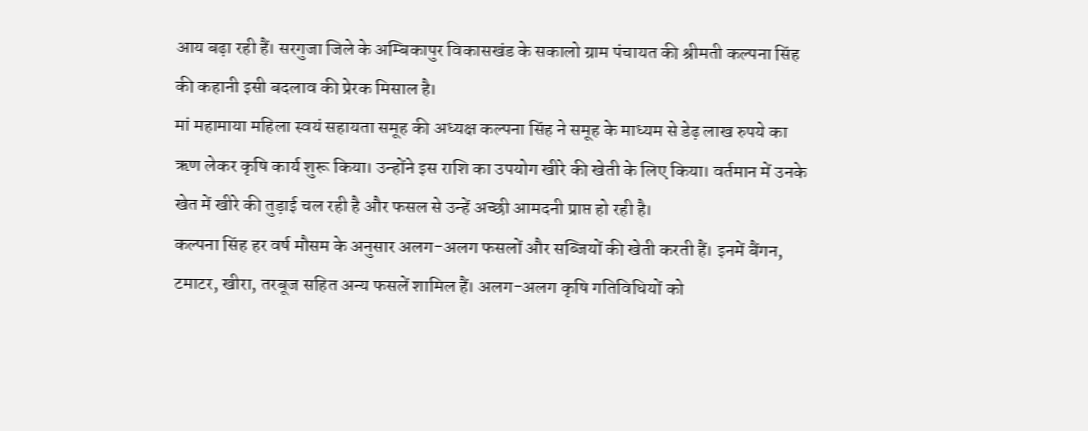आय बढ़ा रही हैं। सरगुजा जिले के अम्बिकापुर विकासखंड के सकालो ग्राम पंचायत की श्रीमती कल्पना सिंह की कहानी इसी बदलाव की प्रेरक मिसाल है।
मां महामाया महिला स्वयं सहायता समूह की अध्यक्ष कल्पना सिंह ने समूह के माध्यम से डेढ़ लाख रुपये का ऋण लेकर कृषि कार्य शुरू किया। उन्होंने इस राशि का उपयोग खीरे की खेती के लिए किया। वर्तमान में उनके खेत में खीरे की तुड़ाई चल रही है और फसल से उन्हें अच्छी आमदनी प्राप्त हो रही है।
कल्पना सिंह हर वर्ष मौसम के अनुसार अलग-अलग फसलों और सब्जियों की खेती करती हैं। इनमें बैंगन, टमाटर, खीरा, तरबूज सहित अन्य फसलें शामिल हैं। अलग-अलग कृषि गतिविधियों को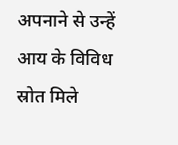अपनाने से उन्हें आय के विविध स्रोत मिले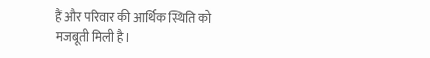हैं और परिवार की आर्थिक स्थिति को मजबूती मिली है।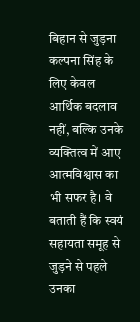बिहान से जुड़ना कल्पना सिंह के लिए केवल आर्थिक बदलाव नहीं, बल्कि उनके व्यक्तित्व में आए आत्मविश्वास का भी सफर है। वे बताती हैं कि स्वयं सहायता समूह से जुड़ने से पहले उनका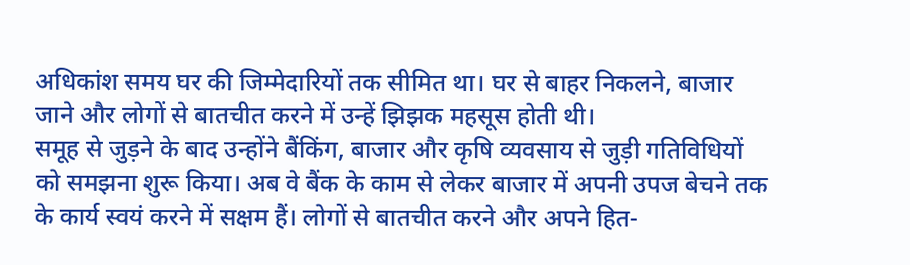अधिकांश समय घर की जिम्मेदारियों तक सीमित था। घर से बाहर निकलने, बाजार जाने और लोगों से बातचीत करने में उन्हें झिझक महसूस होती थी।
समूह से जुड़ने के बाद उन्होंने बैंकिंग, बाजार और कृषि व्यवसाय से जुड़ी गतिविधियों को समझना शुरू किया। अब वे बैंक के काम से लेकर बाजार में अपनी उपज बेचने तक के कार्य स्वयं करने में सक्षम हैं। लोगों से बातचीत करने और अपने हित-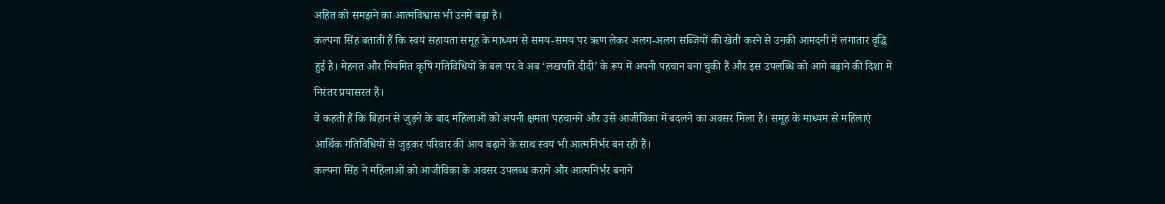अहित को समझने का आत्मविश्वास भी उनमें बढ़ा है।
कल्पना सिंह बताती हैं कि स्वयं सहायता समूह के माध्यम से समय-समय पर ऋण लेकर अलग-अलग सब्जियों की खेती करने से उनकी आमदनी में लगातार वृद्धि हुई है। मेहनत और नियमित कृषि गतिविधियों के बल पर वे अब ‘लखपति दीदी’ के रूप में अपनी पहचान बना चुकी हैं और इस उपलब्धि को आगे बढ़ाने की दिशा में निरंतर प्रयासरत हैं।
वे कहती हैं कि बिहान से जुड़ने के बाद महिलाओं को अपनी क्षमता पहचानने और उसे आजीविका में बदलने का अवसर मिला है। समूह के माध्यम से महिलाएं आर्थिक गतिविधियों से जुड़कर परिवार की आय बढ़ाने के साथ स्वयं भी आत्मनिर्भर बन रही हैं।
कल्पना सिंह ने महिलाओं को आजीविका के अवसर उपलब्ध कराने और आत्मनिर्भर बनाने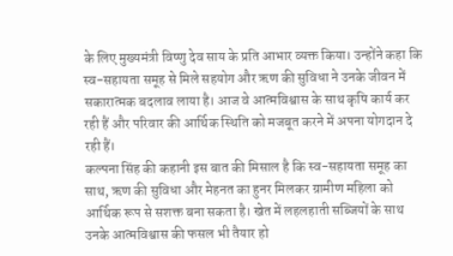के लिए मुख्यमंत्री विष्णु देव साय के प्रति आभार व्यक्त किया। उन्होंने कहा कि स्व-सहायता समूह से मिले सहयोग और ऋण की सुविधा ने उनके जीवन में सकारात्मक बदलाव लाया है। आज वे आत्मविश्वास के साथ कृषि कार्य कर रही हैं और परिवार की आर्थिक स्थिति को मजबूत करने में अपना योगदान दे रही हैं।
कल्पना सिंह की कहानी इस बात की मिसाल है कि स्व-सहायता समूह का साथ, ऋण की सुविधा और मेहनत का हुनर मिलकर ग्रामीण महिला को आर्थिक रूप से सशक्त बना सकता है। खेत में लहलहाती सब्जियों के साथ उनके आत्मविश्वास की फसल भी तैयार हो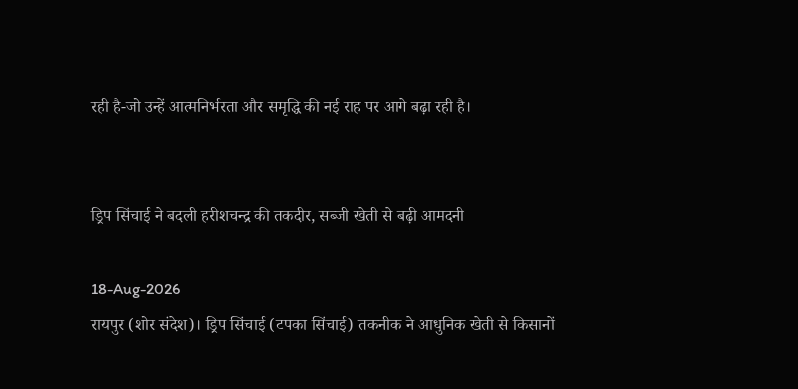रही है-जो उन्हें आत्मनिर्भरता और समृद्धि की नई राह पर आगे बढ़ा रही है।


ड्रिप सिंचाई ने बदली हरीशचन्द्र की तकदीर, सब्जी खेती से बढ़ी आमदनी

18-Aug-2026
रायपुर (शोर संदेश)। ड्रिप सिंचाई (टपका सिंचाई) तकनीक ने आधुनिक खेती से किसानों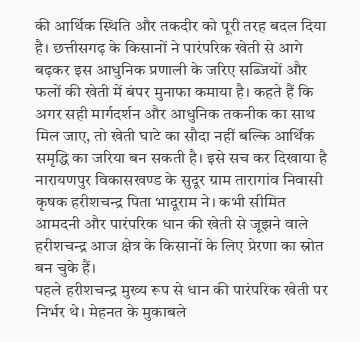की आर्थिक स्थिति और तकदीर को पूरी तरह बदल दिया है। छत्तीसगढ़ के किसानों ने पारंपरिक खेती से आगे बढ़कर इस आधुनिक प्रणाली के जरिए सब्जियों और फलों की खेती में बंपर मुनाफा कमाया है। कहते हैं कि अगर सही मार्गदर्शन और आधुनिक तकनीक का साथ मिल जाए, तो खेती घाटे का सौदा नहीं बल्कि आर्थिक समृद्धि का जरिया बन सकती है। इसे सच कर दिखाया है नारायणपुर विकासखण्ड के सुदूर ग्राम तारागांव निवासी कृषक हरीशचन्द्र पिता भादूराम ने। कभी सीमित आमदनी और पारंपरिक धान की खेती से जूझने वाले हरीशचन्द्र आज क्षेत्र के किसानों के लिए प्रेरणा का स्रोत बन चुके हैं।
पहले हरीशचन्द्र मुख्य रूप से धान की पारंपरिक खेती पर निर्भर थे। मेहनत के मुकाबले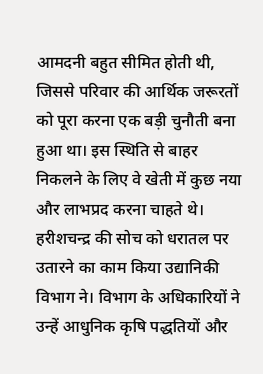आमदनी बहुत सीमित होती थी, जिससे परिवार की आर्थिक जरूरतों को पूरा करना एक बड़ी चुनौती बना हुआ था। इस स्थिति से बाहर निकलने के लिए वे खेती में कुछ नया और लाभप्रद करना चाहते थे।
हरीशचन्द्र की सोच को धरातल पर उतारने का काम किया उद्यानिकी विभाग ने। विभाग के अधिकारियों ने उन्हें आधुनिक कृषि पद्धतियों और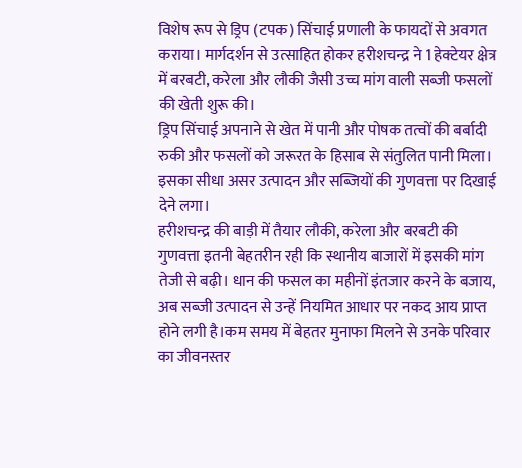विशेष रूप से ड्रिप (टपक) सिंचाई प्रणाली के फायदों से अवगत कराया। मार्गदर्शन से उत्साहित होकर हरीशचन्द्र ने 1 हेक्टेयर क्षेत्र में बरबटी, करेला और लौकी जैसी उच्च मांग वाली सब्जी फसलों की खेती शुरू की।
ड्रिप सिंचाई अपनाने से खेत में पानी और पोषक तत्वों की बर्बादी रुकी और फसलों को जरूरत के हिसाब से संतुलित पानी मिला। इसका सीधा असर उत्पादन और सब्जियों की गुणवत्ता पर दिखाई देने लगा।
हरीशचन्द्र की बाड़ी में तैयार लौकी, करेला और बरबटी की गुणवत्ता इतनी बेहतरीन रही कि स्थानीय बाजारों में इसकी मांग तेजी से बढ़ी। धान की फसल का महीनों इंतजार करने के बजाय, अब सब्जी उत्पादन से उन्हें नियमित आधार पर नकद आय प्राप्त होने लगी है।कम समय में बेहतर मुनाफा मिलने से उनके परिवार का जीवनस्तर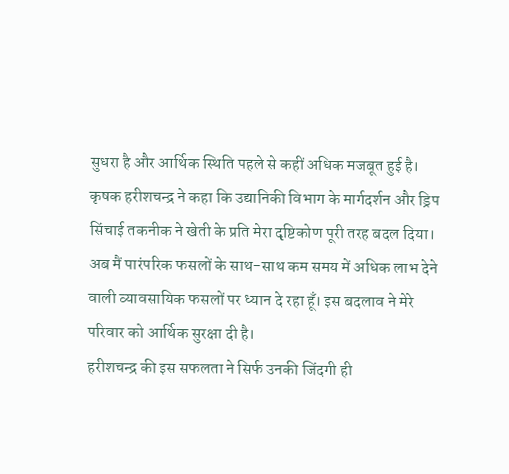सुधरा है और आर्थिक स्थिति पहले से कहीं अधिक मजबूत हुई है।
कृषक हरीशचन्द्र ने कहा कि उद्यानिकी विभाग के मार्गदर्शन और ड्रिप सिंचाई तकनीक ने खेती के प्रति मेरा दृष्टिकोण पूरी तरह बदल दिया। अब मैं पारंपरिक फसलों के साथ-साथ कम समय में अधिक लाभ देने वाली व्यावसायिक फसलों पर ध्यान दे रहा हूँ। इस बदलाव ने मेरे परिवार को आर्थिक सुरक्षा दी है।
हरीशचन्द्र की इस सफलता ने सिर्फ उनकी जिंदगी ही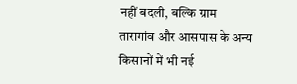नहीं बदली, बल्कि ग्राम तारागांव और आसपास के अन्य किसानों में भी नई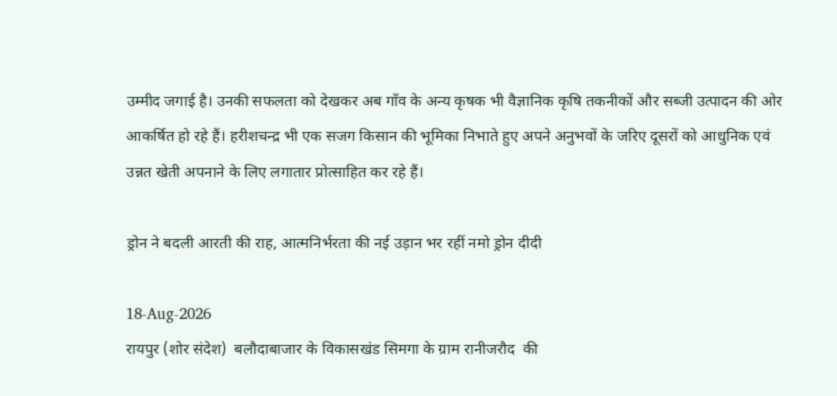उम्मीद जगाई है। उनकी सफलता को देखकर अब गाँव के अन्य कृषक भी वैज्ञानिक कृषि तकनीकों और सब्जी उत्पादन की ओर आकर्षित हो रहे हैं। हरीशचन्द्र भी एक सजग किसान की भूमिका निभाते हुए अपने अनुभवों के जरिए दूसरों को आधुनिक एवं उन्नत खेती अपनाने के लिए लगातार प्रोत्साहित कर रहे हैं।

ड्रोन ने बदली आरती की राह, आत्मनिर्भरता की नई उड़ान भर रहीं नमो ड्रोन दीदी

18-Aug-2026
रायपुर (शोर संदेश)  बलौदाबाजार के विकासखंड सिमगा के ग्राम रानीजरौद  की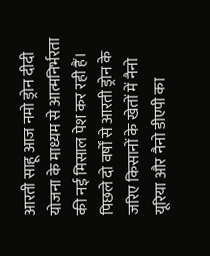आरती साहू आज नमो ड्रोन दीदी योजना के माध्यम से आत्मनिर्भरता की नई मिसाल पेश कर रही हैं। पिछले दो वर्षों से आरती ड्रोन के जरिए किसानों के खेतों में नैनो यूरिया और नैनो डीएपी का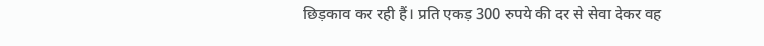छिड़काव कर रही हैं। प्रति एकड़ 300 रुपये की दर से सेवा देकर वह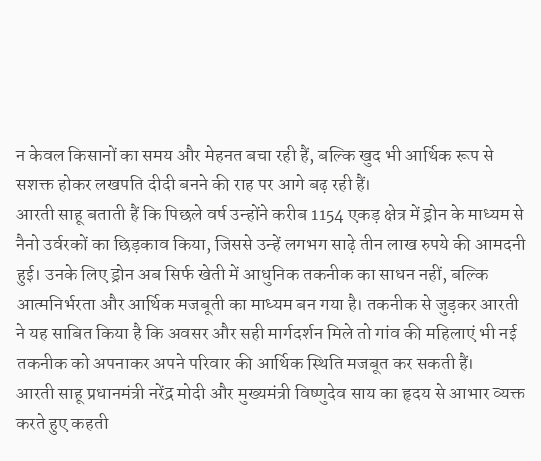न केवल किसानों का समय और मेहनत बचा रही हैं, बल्कि खुद भी आर्थिक रूप से सशक्त होकर लखपति दीदी बनने की राह पर आगे बढ़ रही हैं।
आरती साहू बताती हैं कि पिछले वर्ष उन्होंने करीब 1154 एकड़ क्षेत्र में ड्रोन के माध्यम से नैनो उर्वरकों का छिड़काव किया, जिससे उन्हें लगभग साढ़े तीन लाख रुपये की आमदनी हुई। उनके लिए ड्रोन अब सिर्फ खेती में आधुनिक तकनीक का साधन नहीं, बल्कि आत्मनिर्भरता और आर्थिक मजबूती का माध्यम बन गया है। तकनीक से जुड़कर आरती ने यह साबित किया है कि अवसर और सही मार्गदर्शन मिले तो गांव की महिलाएं भी नई तकनीक को अपनाकर अपने परिवार की आर्थिक स्थिति मजबूत कर सकती हैं।
आरती साहू प्रधानमंत्री नरेंद्र मोदी और मुख्यमंत्री विष्णुदेव साय का हृदय से आभार व्यक्त करते हुए कहती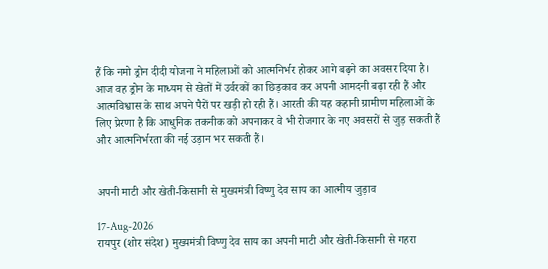हैं कि नमो ड्रोन दीदी योजना ने महिलाओं को आत्मनिर्भर होकर आगे बढ़ने का अवसर दिया है। आज वह ड्रोन के माध्यम से खेतों में उर्वरकों का छिड़काव कर अपनी आमदनी बढ़ा रही हैं और आत्मविश्वास के साथ अपने पैरों पर खड़ी हो रही हैं। आरती की यह कहानी ग्रामीण महिलाओं के लिए प्रेरणा है कि आधुनिक तकनीक को अपनाकर वे भी रोजगार के नए अवसरों से जुड़ सकती हैं और आत्मनिर्भरता की नई उड़ान भर सकती हैं।


अपनी माटी और खेती-किसानी से मुख्यमंत्री विष्णु देव साय का आत्मीय जुड़ाव

17-Aug-2026
रायपुर (शोर संदेश) मुख्यमंत्री विष्णु देव साय का अपनी माटी और खेती-किसानी से गहरा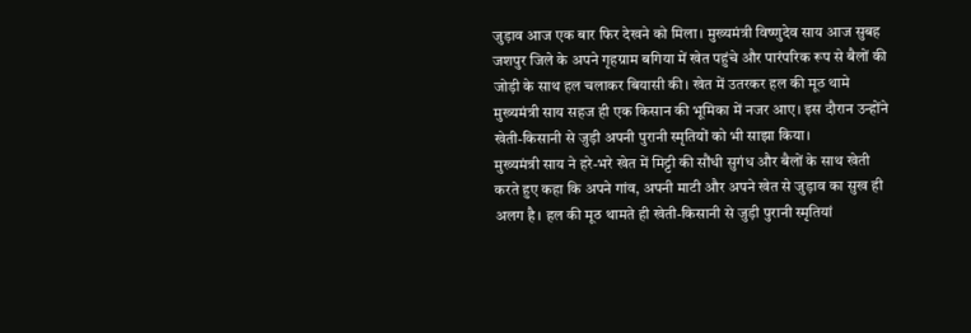जुड़ाव आज एक बार फिर देखने को मिला। मुख्यमंत्री विष्णुदेव साय आज सुबह जशपुर जिले के अपने गृहग्राम बगिया में खेत पहुंचे और पारंपरिक रूप से बैलों की जोड़ी के साथ हल चलाकर बियासी की। खेत में उतरकर हल की मूठ थामे मुख्यमंत्री साय सहज ही एक किसान की भूमिका में नजर आए। इस दौरान उन्होंने खेती-किसानी से जुड़ी अपनी पुरानी स्मृतियों को भी साझा किया।
मुख्यमंत्री साय ने हरे-भरे खेत में मिट्टी की सौंधी सुगंध और बैलों के साथ खेती करते हुए कहा कि अपने गांव, अपनी माटी और अपने खेत से जुड़ाव का सुख ही अलग है। हल की मूठ थामते ही खेती-किसानी से जुड़ी पुरानी स्मृतियां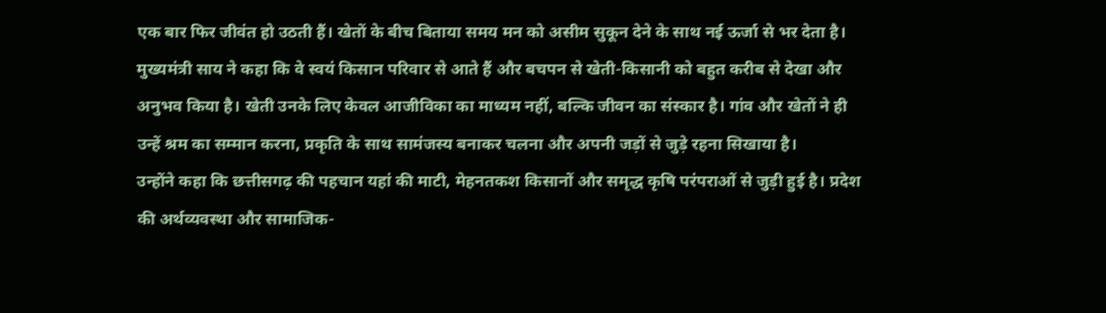एक बार फिर जीवंत हो उठती हैं। खेतों के बीच बिताया समय मन को असीम सुकून देने के साथ नई ऊर्जा से भर देता है।
मुख्यमंत्री साय ने कहा कि वे स्वयं किसान परिवार से आते हैं और बचपन से खेती-किसानी को बहुत करीब से देखा और अनुभव किया है। खेती उनके लिए केवल आजीविका का माध्यम नहीं, बल्कि जीवन का संस्कार है। गांव और खेतों ने ही उन्हें श्रम का सम्मान करना, प्रकृति के साथ सामंजस्य बनाकर चलना और अपनी जड़ों से जुड़े रहना सिखाया है।
उन्होंने कहा कि छत्तीसगढ़ की पहचान यहां की माटी, मेहनतकश किसानों और समृद्ध कृषि परंपराओं से जुड़ी हुई है। प्रदेश की अर्थव्यवस्था और सामाजिक-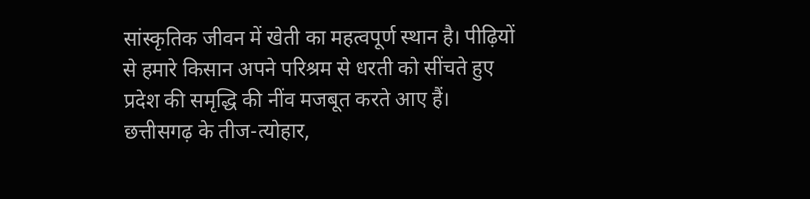सांस्कृतिक जीवन में खेती का महत्वपूर्ण स्थान है। पीढ़ियों से हमारे किसान अपने परिश्रम से धरती को सींचते हुए प्रदेश की समृद्धि की नींव मजबूत करते आए हैं। छत्तीसगढ़ के तीज-त्योहार,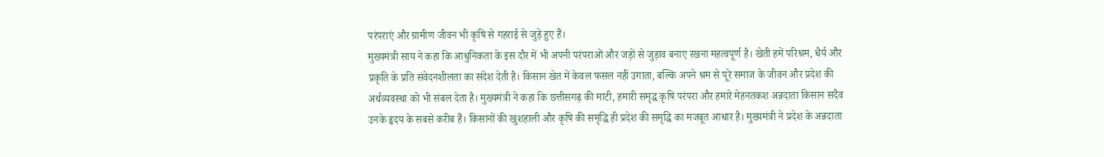परंपराएं और ग्रामीण जीवन भी कृषि से गहराई से जुड़े हुए हैं।
मुख्यमंत्री साय ने कहा कि आधुनिकता के इस दौर में भी अपनी परंपराओं और जड़ों से जुड़ाव बनाए रखना महत्वपूर्ण है। खेती हमें परिश्रम, धैर्य और प्रकृति के प्रति संवेदनशीलता का संदेश देती है। किसान खेत में केवल फसल नहीं उगाता, बल्कि अपने श्रम से पूरे समाज के जीवन और प्रदेश की अर्थव्यवस्था को भी संबल देता है। मुख्यमंत्री ने कहा कि छत्तीसगढ़ की माटी, हमारी समृद्ध कृषि परंपरा और हमारे मेहनतकश अन्नदाता किसान सदैव उनके हृदय के सबसे करीब हैं। किसानों की खुशहाली और कृषि की समृद्धि ही प्रदेश की समृद्धि का मजबूत आधार है। मुख्यमंत्री ने प्रदेश के अन्नदाता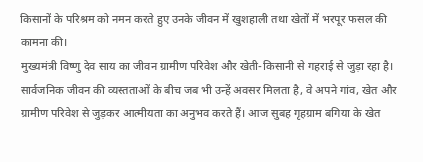किसानों के परिश्रम को नमन करते हुए उनके जीवन में खुशहाली तथा खेतों में भरपूर फसल की कामना की।
मुख्यमंत्री विष्णु देव साय का जीवन ग्रामीण परिवेश और खेती-किसानी से गहराई से जुड़ा रहा है। सार्वजनिक जीवन की व्यस्तताओं के बीच जब भी उन्हें अवसर मिलता है, वे अपने गांव, खेत और ग्रामीण परिवेश से जुड़कर आत्मीयता का अनुभव करते हैं। आज सुबह गृहग्राम बगिया के खेत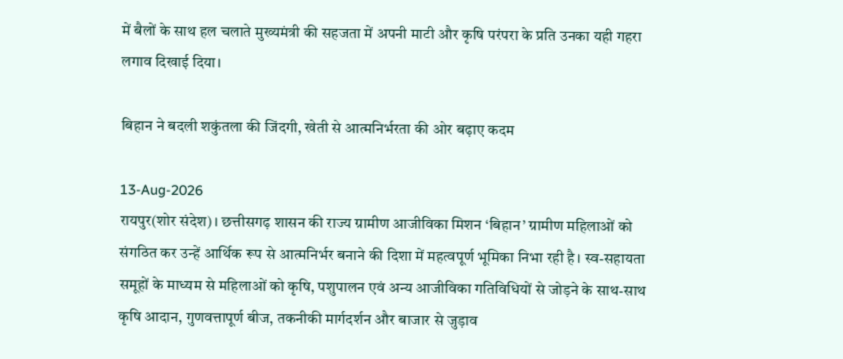में बैलों के साथ हल चलाते मुख्यमंत्री की सहजता में अपनी माटी और कृषि परंपरा के प्रति उनका यही गहरा लगाव दिखाई दिया।

बिहान ने बदली शकुंतला की जिंदगी, खेती से आत्मनिर्भरता की ओर बढ़ाए कदम

13-Aug-2026
रायपुर(शोर संदेश)। छत्तीसगढ़ शासन की राज्य ग्रामीण आजीविका मिशन ‘बिहान’ ग्रामीण महिलाओं को संगठित कर उन्हें आर्थिक रूप से आत्मनिर्भर बनाने की दिशा में महत्वपूर्ण भूमिका निभा रही है। स्व-सहायता समूहों के माध्यम से महिलाओं को कृषि, पशुपालन एवं अन्य आजीविका गतिविधियों से जोड़ने के साथ-साथ कृषि आदान, गुणवत्तापूर्ण बीज, तकनीकी मार्गदर्शन और बाजार से जुड़ाव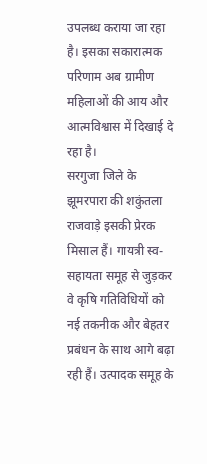उपलब्ध कराया जा रहा है। इसका सकारात्मक परिणाम अब ग्रामीण महिलाओं की आय और आत्मविश्वास में दिखाई दे रहा है।
सरगुजा जिले के झूमरपारा की शकुंतला राजवाड़े इसकी प्रेरक मिसाल हैं। गायत्री स्व-सहायता समूह से जुड़कर वे कृषि गतिविधियों को नई तकनीक और बेहतर प्रबंधन के साथ आगे बढ़ा रही हैं। उत्पादक समूह के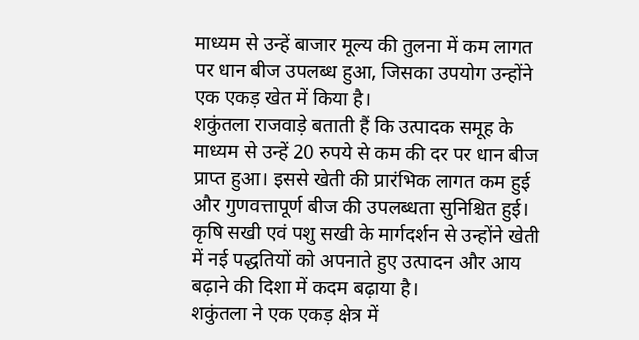माध्यम से उन्हें बाजार मूल्य की तुलना में कम लागत पर धान बीज उपलब्ध हुआ, जिसका उपयोग उन्होंने एक एकड़ खेत में किया है।
शकुंतला राजवाड़े बताती हैं कि उत्पादक समूह के माध्यम से उन्हें 20 रुपये से कम की दर पर धान बीज प्राप्त हुआ। इससे खेती की प्रारंभिक लागत कम हुई और गुणवत्तापूर्ण बीज की उपलब्धता सुनिश्चित हुई। कृषि सखी एवं पशु सखी के मार्गदर्शन से उन्होंने खेती में नई पद्धतियों को अपनाते हुए उत्पादन और आय बढ़ाने की दिशा में कदम बढ़ाया है।
शकुंतला ने एक एकड़ क्षेत्र में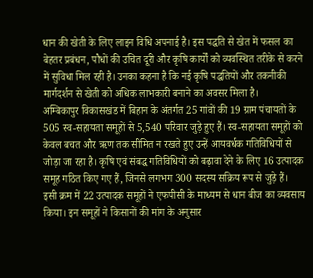धान की खेती के लिए लाइन विधि अपनाई है। इस पद्धति से खेत में फसल का बेहतर प्रबंधन, पौधों की उचित दूरी और कृषि कार्यों को व्यवस्थित तरीके से करने में सुविधा मिल रही है। उनका कहना है कि नई कृषि पद्धतियों और तकनीकी मार्गदर्शन से खेती को अधिक लाभकारी बनाने का अवसर मिला है।
अम्बिकापुर विकासखंड में बिहान के अंतर्गत 25 गांवों की 19 ग्राम पंचायतों के 505 स्व-सहायता समूहों से 5,540 परिवार जुड़े हुए हैं। स्व-सहायता समूहों को केवल बचत और ऋण तक सीमित न रखते हुए उन्हें आयवर्धक गतिविधियों से जोड़ा जा रहा है। कृषि एवं संबद्ध गतिविधियों को बढ़ावा देने के लिए 16 उत्पादक समूह गठित किए गए हैं, जिनसे लगभग 300 सदस्य सक्रिय रूप से जुड़े हैं।
इसी क्रम में 22 उत्पादक समूहों ने एफपीसी के माध्यम से धान बीज का व्यवसाय किया। इन समूहों ने किसानों की मांग के अनुसार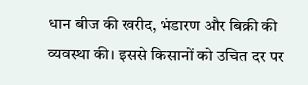धान बीज की खरीद, भंडारण और बिक्री की व्यवस्था की। इससे किसानों को उचित दर पर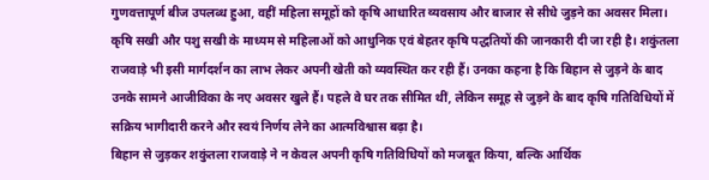गुणवत्तापूर्ण बीज उपलब्ध हुआ, वहीं महिला समूहों को कृषि आधारित व्यवसाय और बाजार से सीधे जुड़ने का अवसर मिला।
कृषि सखी और पशु सखी के माध्यम से महिलाओं को आधुनिक एवं बेहतर कृषि पद्धतियों की जानकारी दी जा रही है। शकुंतला राजवाड़े भी इसी मार्गदर्शन का लाभ लेकर अपनी खेती को व्यवस्थित कर रही हैं। उनका कहना है कि बिहान से जुड़ने के बाद उनके सामने आजीविका के नए अवसर खुले हैं। पहले वे घर तक सीमित थीं, लेकिन समूह से जुड़ने के बाद कृषि गतिविधियों में सक्रिय भागीदारी करने और स्वयं निर्णय लेने का आत्मविश्वास बढ़ा है।
बिहान से जुड़कर शकुंतला राजवाड़े ने न केवल अपनी कृषि गतिविधियों को मजबूत किया, बल्कि आर्थिक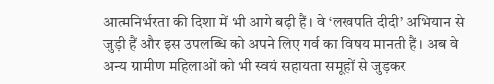आत्मनिर्भरता की दिशा में भी आगे बढ़ी हैं। वे ‘लखपति दीदी’ अभियान से जुड़ी हैं और इस उपलब्धि को अपने लिए गर्व का विषय मानती हैं। अब वे अन्य ग्रामीण महिलाओं को भी स्वयं सहायता समूहों से जुड़कर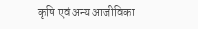कृषि एवं अन्य आजीविका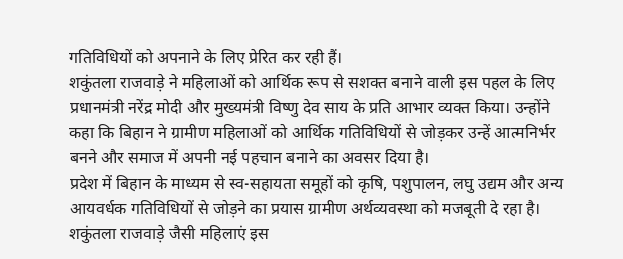गतिविधियों को अपनाने के लिए प्रेरित कर रही हैं।
शकुंतला राजवाड़े ने महिलाओं को आर्थिक रूप से सशक्त बनाने वाली इस पहल के लिए प्रधानमंत्री नरेंद्र मोदी और मुख्यमंत्री विष्णु देव साय के प्रति आभार व्यक्त किया। उन्होंने कहा कि बिहान ने ग्रामीण महिलाओं को आर्थिक गतिविधियों से जोड़कर उन्हें आत्मनिर्भर बनने और समाज में अपनी नई पहचान बनाने का अवसर दिया है।
प्रदेश में बिहान के माध्यम से स्व-सहायता समूहों को कृषि, पशुपालन, लघु उद्यम और अन्य आयवर्धक गतिविधियों से जोड़ने का प्रयास ग्रामीण अर्थव्यवस्था को मजबूती दे रहा है। शकुंतला राजवाड़े जैसी महिलाएं इस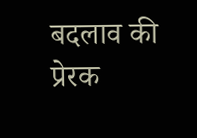बदलाव की प्रेरक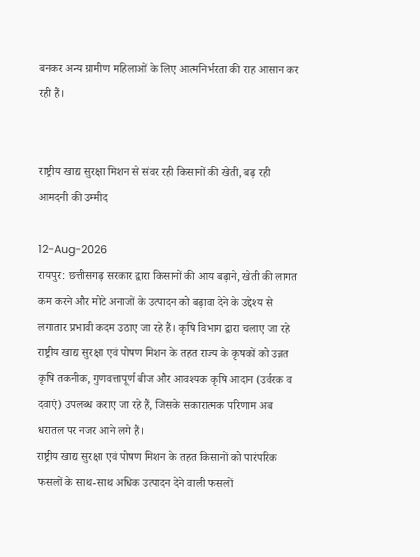बनकर अन्य ग्रामीण महिलाओं के लिए आत्मनिर्भरता की राह आसान कर रही हैं।


राष्ट्रीय खाद्य सुरक्षा मिशन से संवर रही किसानों की खेती, बढ़ रही आमदनी की उम्मीद

12-Aug-2026
रायपुर: छत्तीसगढ़ सरकार द्वारा किसानों की आय बढ़ाने, खेती की लागत कम करने और मोटे अनाजों के उत्पादन को बढ़ावा देने के उद्देश्य से लगातार प्रभावी कदम उठाए जा रहे हैं। कृषि विभाग द्वारा चलाए जा रहे राष्ट्रीय खाद्य सुरक्षा एवं पोषण मिशन के तहत राज्य के कृषकों को उन्नत कृषि तकनीक, गुणवत्तापूर्ण बीज और आवश्यक कृषि आदान (उर्वरक व दवाएं) उपलब्ध कराए जा रहे हैं, जिसके सकारात्मक परिणाम अब धरातल पर नजर आने लगे हैं।
राष्ट्रीय खाद्य सुरक्षा एवं पोषण मिशन के तहत किसानों को पारंपरिक फसलों के साथ-साथ अधिक उत्पादन देने वाली फसलों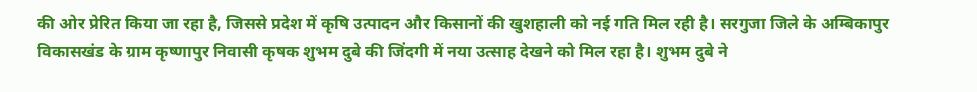की ओर प्रेरित किया जा रहा है, जिससे प्रदेश में कृषि उत्पादन और किसानों की खुशहाली को नई गति मिल रही है। सरगुजा जिले के अम्बिकापुर विकासखंड के ग्राम कृष्णापुर निवासी कृषक शुभम दुबे की जिंदगी में नया उत्साह देखने को मिल रहा है। शुभम दुबे ने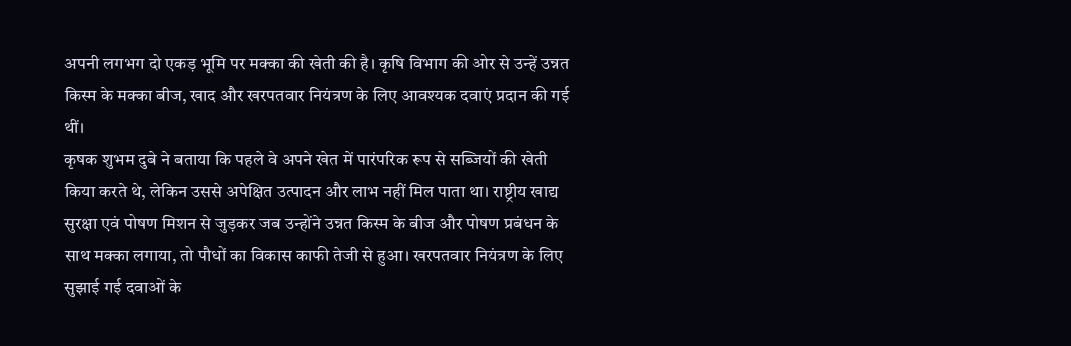अपनी लगभग दो एकड़ भूमि पर मक्का की खेती की है। कृषि विभाग की ओर से उन्हें उन्नत किस्म के मक्का बीज, खाद और खरपतवार नियंत्रण के लिए आवश्यक दवाएं प्रदान की गई थीं।
कृषक शुभम दुबे ने बताया कि पहले वे अपने खेत में पारंपरिक रूप से सब्जियों की खेती किया करते थे, लेकिन उससे अपेक्षित उत्पादन और लाभ नहीं मिल पाता था। राष्ट्रीय खाद्य सुरक्षा एवं पोषण मिशन से जुड़कर जब उन्होंने उन्नत किस्म के बीज और पोषण प्रबंधन के साथ मक्का लगाया, तो पौधों का विकास काफी तेजी से हुआ। खरपतवार नियंत्रण के लिए सुझाई गई दवाओं के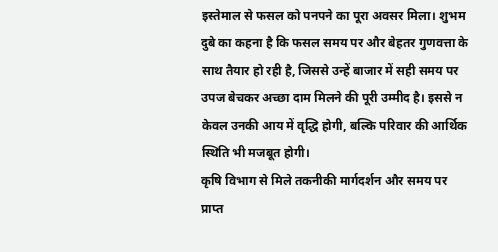इस्तेमाल से फसल को पनपने का पूरा अवसर मिला। शुभम दुबे का कहना है कि फसल समय पर और बेहतर गुणवत्ता के साथ तैयार हो रही है, जिससे उन्हें बाजार में सही समय पर उपज बेचकर अच्छा दाम मिलने की पूरी उम्मीद है। इससे न केवल उनकी आय में वृद्धि होगी, बल्कि परिवार की आर्थिक स्थिति भी मजबूत होगी।
कृषि विभाग से मिले तकनीकी मार्गदर्शन और समय पर प्राप्त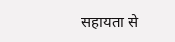सहायता से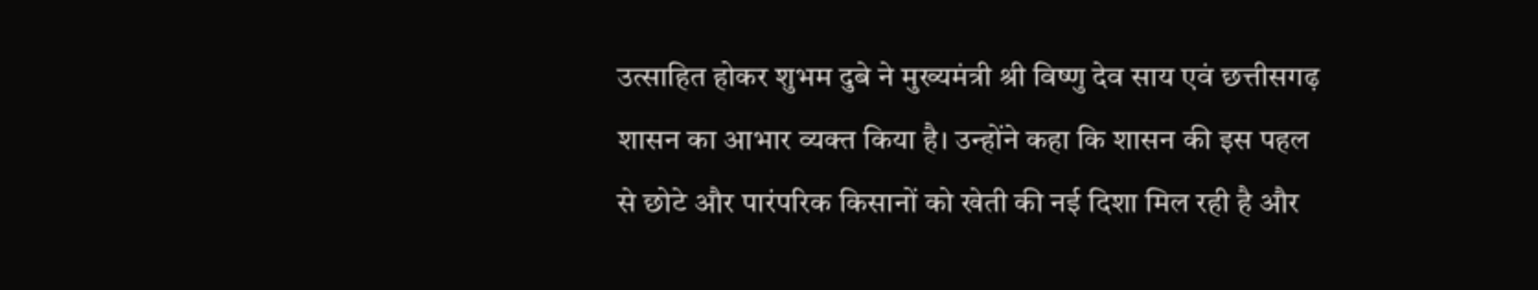उत्साहित होकर शुभम दुबे ने मुख्यमंत्री श्री विष्णु देव साय एवं छत्तीसगढ़ शासन का आभार व्यक्त किया है। उन्होंने कहा कि शासन की इस पहल से छोटे और पारंपरिक किसानों को खेती की नई दिशा मिल रही है और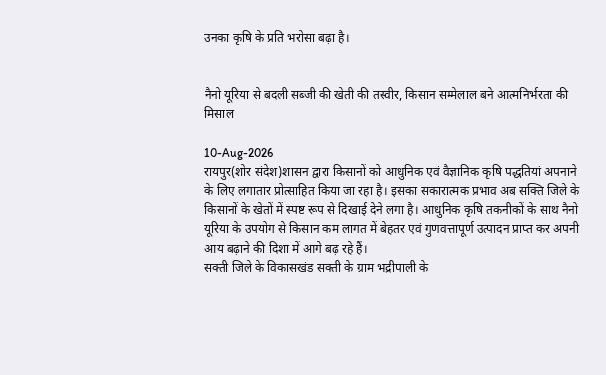उनका कृषि के प्रति भरोसा बढ़ा है।


नैनो यूरिया से बदली सब्जी की खेती की तस्वीर, किसान सम्मेलाल बने आत्मनिर्भरता की मिसाल

10-Aug-2026
रायपुर(शोर संदेश)शासन द्वारा किसानों को आधुनिक एवं वैज्ञानिक कृषि पद्धतियां अपनाने के लिए लगातार प्रोत्साहित किया जा रहा है। इसका सकारात्मक प्रभाव अब सक्ति जिले के किसानों के खेतों में स्पष्ट रूप से दिखाई देने लगा है। आधुनिक कृषि तकनीकों के साथ नैनो यूरिया के उपयोग से किसान कम लागत में बेहतर एवं गुणवत्तापूर्ण उत्पादन प्राप्त कर अपनी आय बढ़ाने की दिशा में आगे बढ़ रहे हैं।
सक्ती जिले के विकासखंड सक्ती के ग्राम भद्रीपाली के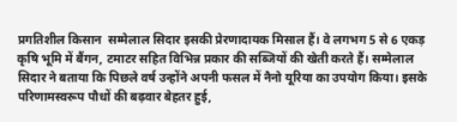प्रगतिशील किसान  सम्मेलाल सिदार इसकी प्रेरणादायक मिसाल हैं। वे लगभग 5 से 6 एकड़ कृषि भूमि में बैंगन, टमाटर सहित विभिन्न प्रकार की सब्जियों की खेती करते हैं। सम्मेलाल सिदार ने बताया कि पिछले वर्ष उन्होंने अपनी फसल में नैनो यूरिया का उपयोग किया। इसके परिणामस्वरूप पौधों की बढ़वार बेहतर हुई,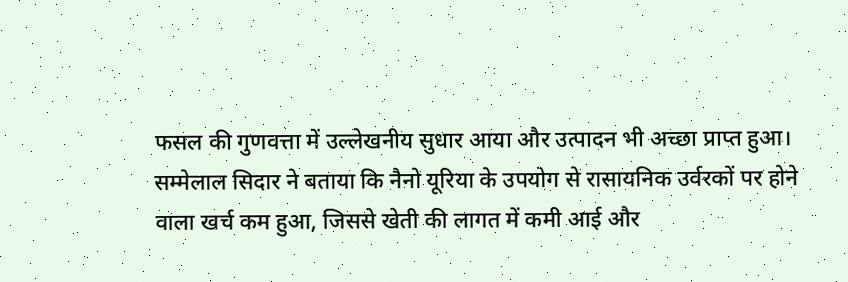फसल की गुणवत्ता में उल्लेखनीय सुधार आया और उत्पादन भी अच्छा प्राप्त हुआ।
सम्मेलाल सिदार ने बताया कि नैनो यूरिया के उपयोग से रासायनिक उर्वरकों पर होने वाला खर्च कम हुआ, जिससे खेती की लागत में कमी आई और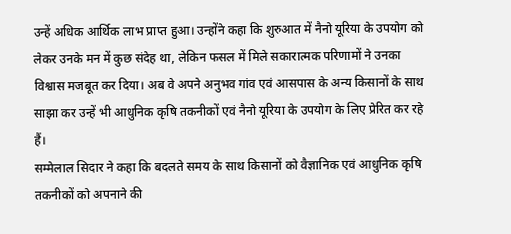उन्हें अधिक आर्थिक लाभ प्राप्त हुआ। उन्होंने कहा कि शुरुआत में नैनो यूरिया के उपयोग को लेकर उनके मन में कुछ संदेह था, लेकिन फसल में मिले सकारात्मक परिणामों ने उनका विश्वास मजबूत कर दिया। अब वे अपने अनुभव गांव एवं आसपास के अन्य किसानों के साथ साझा कर उन्हें भी आधुनिक कृषि तकनीकों एवं नैनो यूरिया के उपयोग के लिए प्रेरित कर रहे हैं।
सम्मेलाल सिदार ने कहा कि बदलते समय के साथ किसानों को वैज्ञानिक एवं आधुनिक कृषि तकनीकों को अपनाने की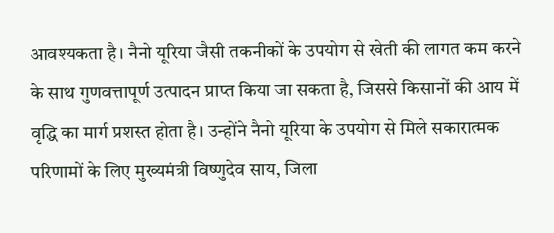आवश्यकता है। नैनो यूरिया जैसी तकनीकों के उपयोग से खेती की लागत कम करने के साथ गुणवत्तापूर्ण उत्पादन प्राप्त किया जा सकता है, जिससे किसानों की आय में वृद्धि का मार्ग प्रशस्त होता है। उन्होंने नैनो यूरिया के उपयोग से मिले सकारात्मक परिणामों के लिए मुख्यमंत्री विष्णुदेव साय, जिला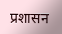प्रशासन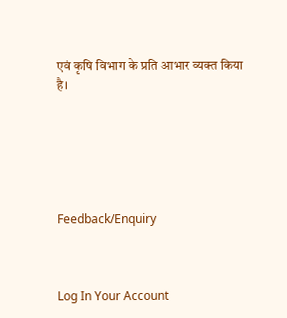एवं कृषि विभाग के प्रति आभार व्यक्त किया है।






Feedback/Enquiry



Log In Your Account